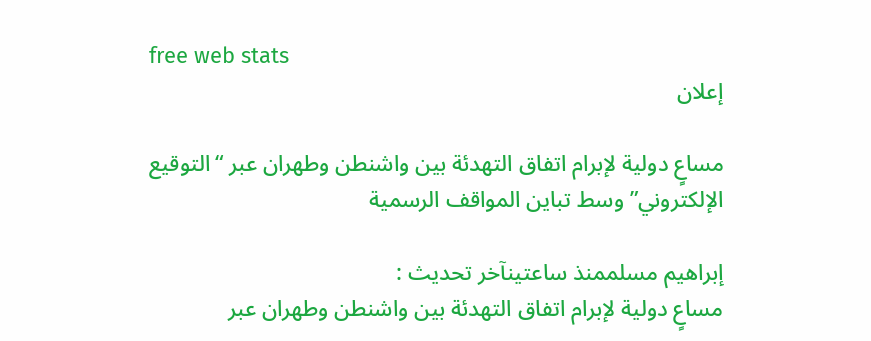free web stats
إعلان

مساعٍ دولية لإبرام اتفاق التهدئة بين واشنطن وطهران عبر “التوقيع الإلكتروني” وسط تباين المواقف الرسمية

إبراهيم مسلممنذ ساعتينآخر تحديث :
مساعٍ دولية لإبرام اتفاق التهدئة بين واشنطن وطهران عبر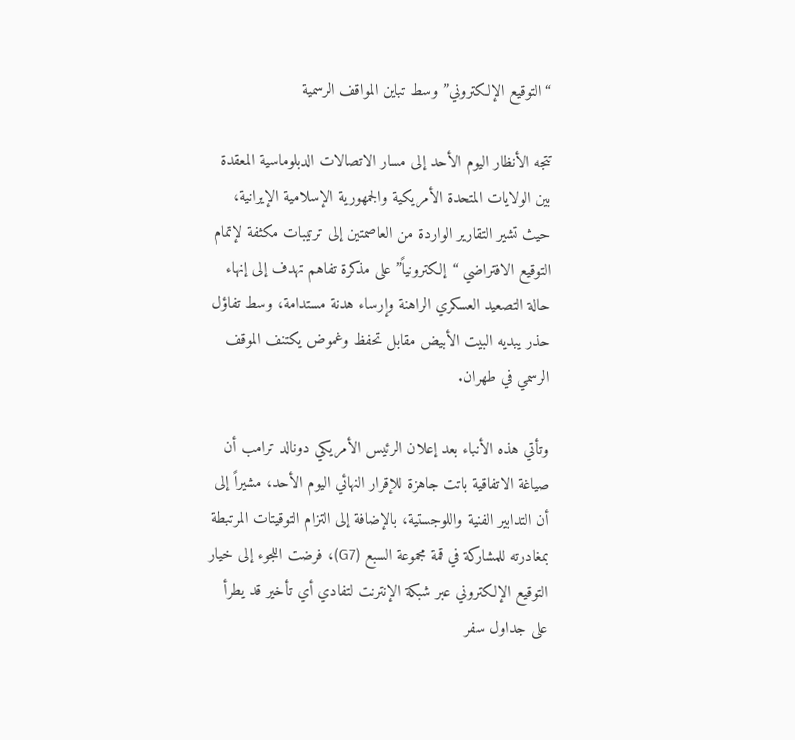“التوقيع الإلكتروني” وسط تباين المواقف الرسمية

تتجه الأنظار اليوم الأحد إلى مسار الاتصالات الدبلوماسية المعقدة بين الولايات المتحدة الأمريكية والجمهورية الإسلامية الإيرانية، حيث تشير التقارير الواردة من العاصمتين إلى ترتيبات مكثفة لإتمام التوقيع الافتراضي “إلكترونياً” على مذكرة تفاهم تهدف إلى إنهاء حالة التصعيد العسكري الراهنة وإرساء هدنة مستدامة، وسط تفاؤل حذر يبديه البيت الأبيض مقابل تحفظ وغموض يكتنف الموقف الرسمي في طهران.

وتأتي هذه الأنباء بعد إعلان الرئيس الأمريكي دونالد ترامب أن صياغة الاتفاقية باتت جاهزة للإقرار النهائي اليوم الأحد، مشيراً إلى أن التدابير الفنية واللوجستية، بالإضافة إلى التزام التوقيتات المرتبطة بمغادرته للمشاركة في قمة مجموعة السبع (G7)، فرضت اللجوء إلى خيار التوقيع الإلكتروني عبر شبكة الإنترنت لتفادي أي تأخير قد يطرأ على جداول سفر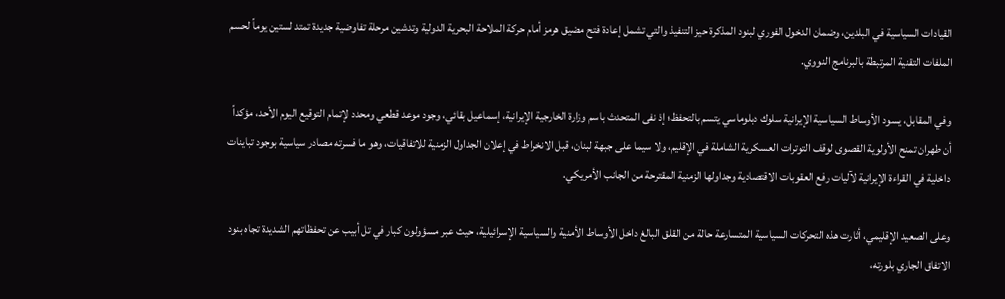القيادات السياسية في البلدين، وضمان الدخول الفوري لبنود المذكرة حيز التنفيذ والتي تشمل إعادة فتح مضيق هرمز أمام حركة الملاحة البحرية الدولية وتدشين مرحلة تفاوضية جديدة تمتد لستين يوماً لحسم الملفات التقنية المرتبطة بالبرنامج النووي.

وفي المقابل، يسود الأوساط السياسية الإيرانية سلوك دبلوماسي يتسم بالتحفظ؛ إذ نفى المتحدث باسم وزارة الخارجية الإيرانية، إسماعيل بقائي، وجود موعد قطعي ومحدد لإتمام التوقيع اليوم الأحد، مؤكداً أن طهران تمنح الأولوية القصوى لوقف التوترات العسكرية الشاملة في الإقليم، ولا سيما على جبهة لبنان، قبل الانخراط في إعلان الجداول الزمنية للاتفاقيات، وهو ما فسرته مصادر سياسية بوجود تباينات داخلية في القراءة الإيرانية لآليات رفع العقوبات الاقتصادية وجداولها الزمنية المقترحة من الجانب الأمريكي.

وعلى الصعيد الإقليمي، أثارت هذه التحركات السياسية المتسارعة حالة من القلق البالغ داخل الأوساط الأمنية والسياسية الإسرائيلية، حيث عبر مسؤولون كبار في تل أبيب عن تحفظاتهم الشديدة تجاه بنود الاتفاق الجاري بلورته،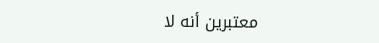معتبرين أنه لا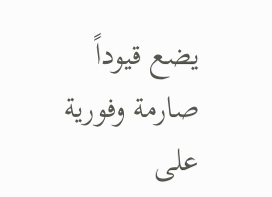يضع قيوداً صارمة وفورية على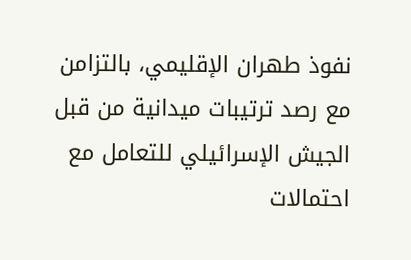نفوذ طهران الإقليمي، بالتزامن مع رصد ترتيبات ميدانية من قبل الجيش الإسرائيلي للتعامل مع احتمالات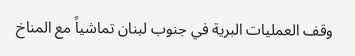وقف العمليات البرية في جنوب لبنان تماشياً مع المناخ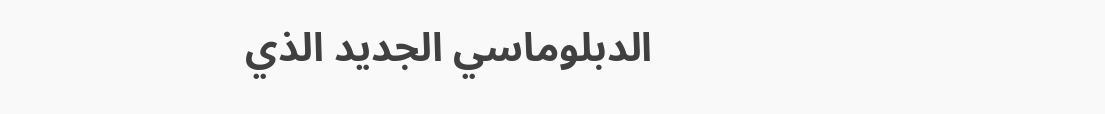الدبلوماسي الجديد الذي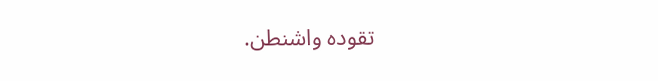تقوده واشنطن.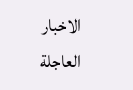الاخبار العاجلة